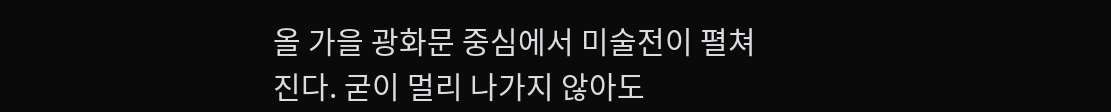올 가을 광화문 중심에서 미술전이 펼쳐진다. 굳이 멀리 나가지 않아도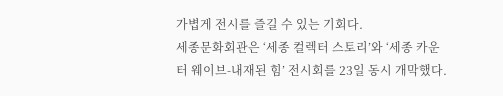가볍게 전시를 즐길 수 있는 기회다.
세종문화회관은 ‘세종 컬렉터 스토리’와 ‘세종 카운터 웨이브-내재된 힘’ 전시회를 23일 동시 개막했다.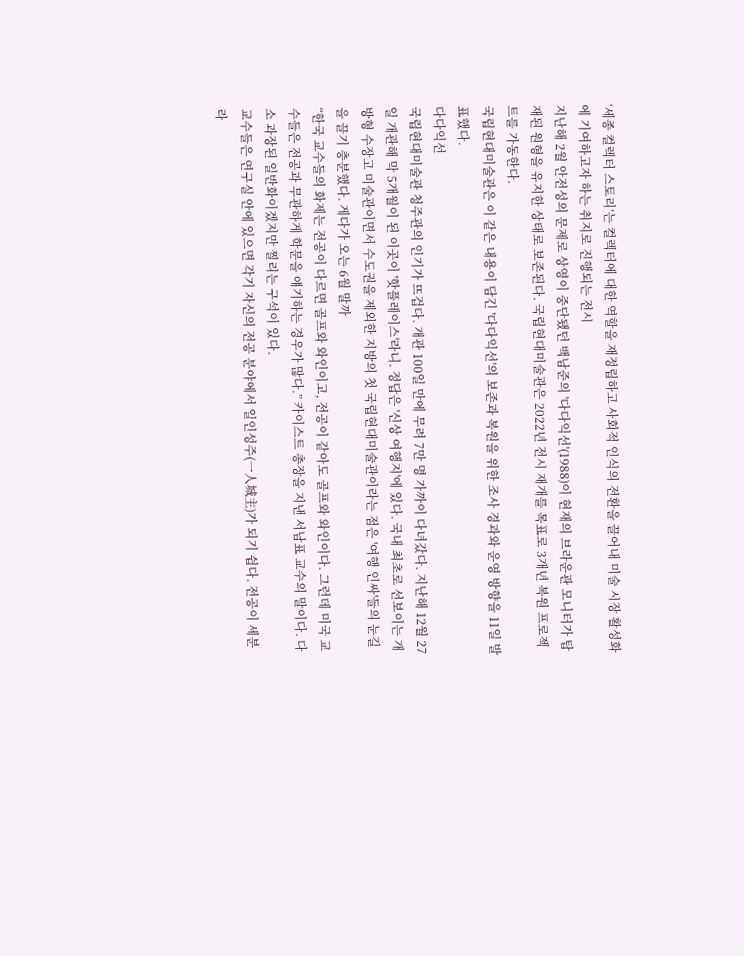‘세종 컬렉터 스토리’는 컬렉터에 대한 역할을 재정립하고 사회적 인식의 전환을 끌어내 미술 시장 활성화에 기여하고자 하는 취지로 진행되는 전시
지난해 2월 안전성의 문제로 상영이 중단됐던 백남준의 '다다익선'(1988)이 현재의 브라운관 모니터가 탑재된 원형을 유지한 상태로 보존된다. 국립현대미술관은 2022년 전시 재개를 목표로 3개년 복원 프로젝트를 가동한다.
국립현대미술관은 이 같은 내용이 담긴 '다다익선'의 보존과 복원을 위한 조사 경과와 운영 방향을 11일 발표했다.
다다익선
국립현대미술관 청주관의 인기가 뜨겁다. 개관 100일 만에 무려 7만 명 가까이 다녀갔다. 지난해 12월 27일 개관해 막 5개월이 된 이곳이 '핫플레이스'라니. 정답은 '신상 여행지'에 있다. 국내 최초로 선보이는 개방형 수장고 미술관이면서 수도권을 제외한 지방의 첫 국립현대미술관이라는 점은 '여행 인싸'들의 눈길을 끌기 충분했다. 게다가 오는 6월 말까
“한국 교수들의 화제는 전공이 다르면 골프와 와인이고, 전공이 같아도 골프와 와인이다. 그런데 미국 교수들은 전공과 무관하게 학문을 얘기하는 경우가 많다.” 카이스트 총장을 지낸 서남표 교수의 말이다. 다소 과장된 일반화이겠지만 찔리는 구석이 있다.
교수들은 연구실 안에 있으면 각기 자신의 전공 분야에서 일인성주(一人城主)가 되기 쉽다. 전공이 세분
라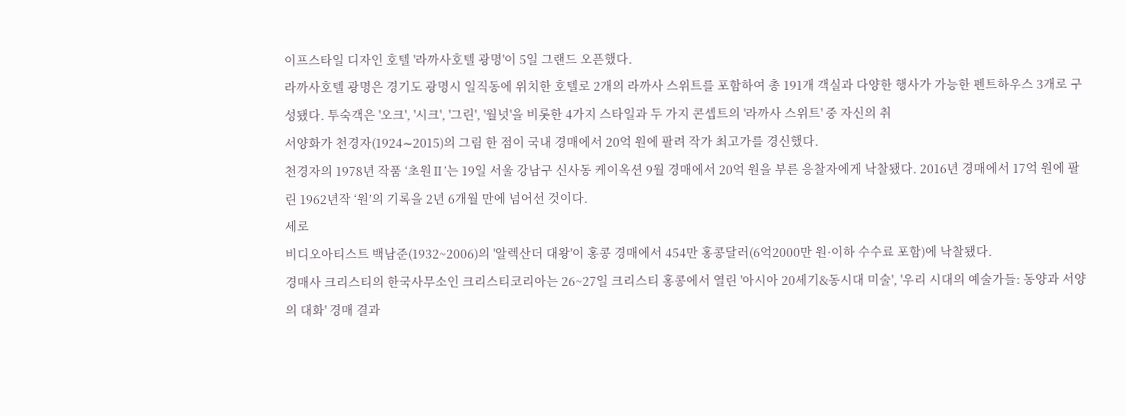이프스타일 디자인 호텔 '라까사호텔 광명'이 5일 그랜드 오픈했다.
라까사호텔 광명은 경기도 광명시 일직동에 위치한 호텔로 2개의 라까사 스위트를 포함하여 총 191개 객실과 다양한 행사가 가능한 펜트하우스 3개로 구성됐다. 투숙객은 '오크', '시크', '그린', '월넛'을 비롯한 4가지 스타일과 두 가지 콘셉트의 '라까사 스위트' 중 자신의 취
서양화가 천경자(1924∼2015)의 그림 한 점이 국내 경매에서 20억 원에 팔려 작가 최고가를 경신했다.
천경자의 1978년 작품 ‘초원Ⅱ’는 19일 서울 강남구 신사동 케이옥션 9월 경매에서 20억 원을 부른 응찰자에게 낙찰됐다. 2016년 경매에서 17억 원에 팔린 1962년작 ‘원’의 기록을 2년 6개월 만에 넘어선 것이다.
세로
비디오아티스트 백남준(1932~2006)의 '알렉산더 대왕'이 홍콩 경매에서 454만 홍콩달러(6억2000만 원·이하 수수료 포함)에 낙찰됐다.
경매사 크리스티의 한국사무소인 크리스티코리아는 26~27일 크리스티 홍콩에서 열린 '아시아 20세기&동시대 미술', '우리 시대의 예술가들: 동양과 서양의 대화' 경매 결과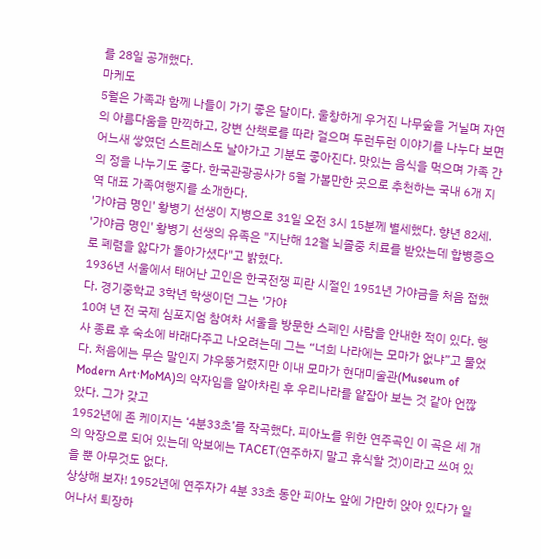를 28일 공개했다.
마케도
5월은 가족과 함께 나들이 가기 좋은 달이다. 울창하게 우거진 나무숲을 거닐며 자연의 아름다움을 만끽하고, 강변 산책로를 따라 걸으며 두런두런 이야기를 나누다 보면 어느새 쌓였던 스트레스도 날아가고 기분도 좋아진다. 맛있는 음식을 먹으며 가족 간의 정을 나누기도 좋다. 한국관광공사가 5월 가볼만한 곳으로 추천하는 국내 6개 지역 대표 가족여행지를 소개한다.
'가야금 명인' 황병기 선생이 지병으로 31일 오전 3시 15분께 별세했다. 향년 82세.
'가야금 명인' 황병기 선생의 유족은 "지난해 12월 뇌졸중 치료를 받았는데 합병증으로 폐렴을 앓다가 돌아가셨다"고 밝혔다.
1936년 서울에서 태어난 고인은 한국전쟁 피란 시절인 1951년 가야금을 처음 접했다. 경기중학교 3학년 학생이던 그는 '가야
10여 년 전 국제 심포지엄 참여차 서울을 방문한 스페인 사람을 안내한 적이 있다. 행사 종료 후 숙소에 바래다주고 나오려는데 그는 “너희 나라에는 모마가 없냐”고 물었다. 처음에는 무슨 말인지 갸우뚱거렸지만 이내 모마가 현대미술관(Museum of Modern Art·MoMA)의 약자임을 알아차린 후 우리나라를 얕잡아 보는 것 같아 언짢았다. 그가 갖고
1952년에 존 케이지는 ‘4분33초’를 작곡했다. 피아노를 위한 연주곡인 이 곡은 세 개의 악장으로 되어 있는데 악보에는 TACET(연주하지 말고 휴식할 것)이라고 쓰여 있을 뿐 아무것도 없다.
상상해 보자! 1952년에 연주자가 4분 33초 동안 피아노 앞에 가만히 앉아 있다가 일어나서 퇴장하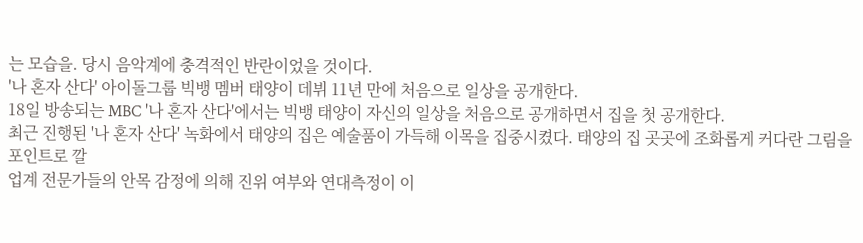는 모습을. 당시 음악계에 충격적인 반란이었을 것이다.
'나 혼자 산다' 아이돌그룹 빅뱅 멤버 태양이 데뷔 11년 만에 처음으로 일상을 공개한다.
18일 방송되는 MBC '나 혼자 산다'에서는 빅뱅 태양이 자신의 일상을 처음으로 공개하면서 집을 첫 공개한다.
최근 진행된 '나 혼자 산다' 녹화에서 태양의 집은 예술품이 가득해 이목을 집중시켰다. 태양의 집 곳곳에 조화롭게 커다란 그림을 포인트로 깔
업계 전문가들의 안목 감정에 의해 진위 여부와 연대측정이 이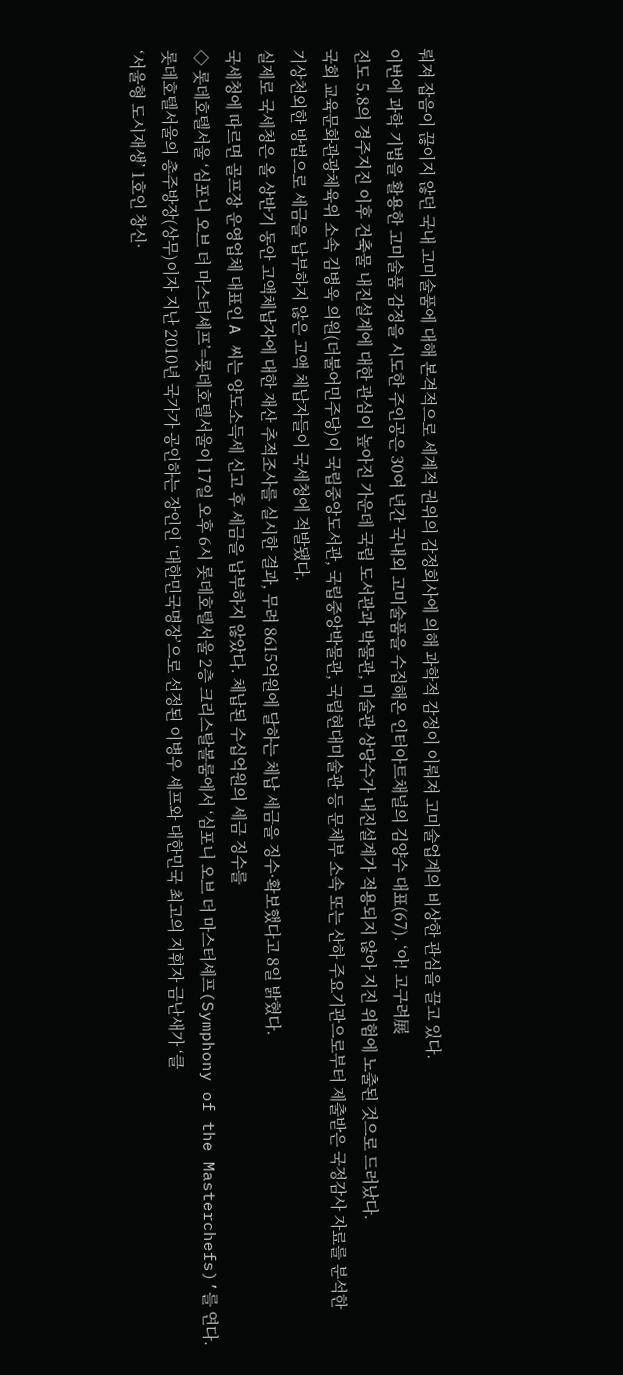뤄져 잡음이 끊이지 않던 국내 고미술품에 대해 본격적으로 세계적 권위의 감정회사에 의해 과학적 감정이 이뤄져 고미술업계의 비상한 관심을 끌고 있다.
이번에 과학 기법을 활용한 고미술품 감정을 시도한 주인공은 30여 년간 국내외 고미술품을 수집해온 인터아트채널의 김양수 대표(67). ‘아! 고구려展
진도 5.8의 경주지진 이후 건축물 내진설계에 대한 관심이 높아진 가운데 국립 도서관과 박물관, 미술관 상당수가 내진설계가 적용되지 않아 지진 위험에 노출된 것으로 드러났다.
국회 교육문화관광체육위 소속 김병욱 의원(더불어민주당)이 국립중앙도서관, 국립중앙박물관, 국립현대미술관 등 문체부 소속 또는 산하 주요기관으로부터 제출받은 국정감사 자료를 분석한
기상천외한 방법으로 세금을 납부하지 않은 고액 체납자들이 국세청에 적발됐다.
실제로 국세청은 올 상반기 동안 고액체납자에 대한 재산 추적조사를 실시한 결과, 무려 8615억원에 달하는 체납 세금을 징수·확보했다고 8일 밝혔다.
국세청에 따르면 골프장 운영업체 대표인 A 씨는 양도소득세 신고 후 세금을 납부하지 않았다. 체납된 수십억원의 세금 징수를
◇ 롯데호텔서울 ‘심포니 오브 더 마스터셰프’=롯데호텔서울이 17일 오후 6시 롯데호텔서울 2층 크리스탈볼룸에서 ‘심포니 오브 더 마스터셰프(Symphony of the Masterchefs)’를 연다.
롯데호텔서울의 총주방장(상무)이자 지난 2010년 국가가 공인하는 장인인 ‘대한민국명장’으로 선정된 이병우 셰프와 대한민국 최고의 지휘자 금난새가 ‘클
‘서울형 도시재생’ 1호인 창신·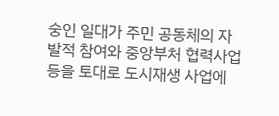숭인 일대가 주민 공동체의 자발적 참여와 중앙부처 협력사업 등을 토대로 도시재생 사업에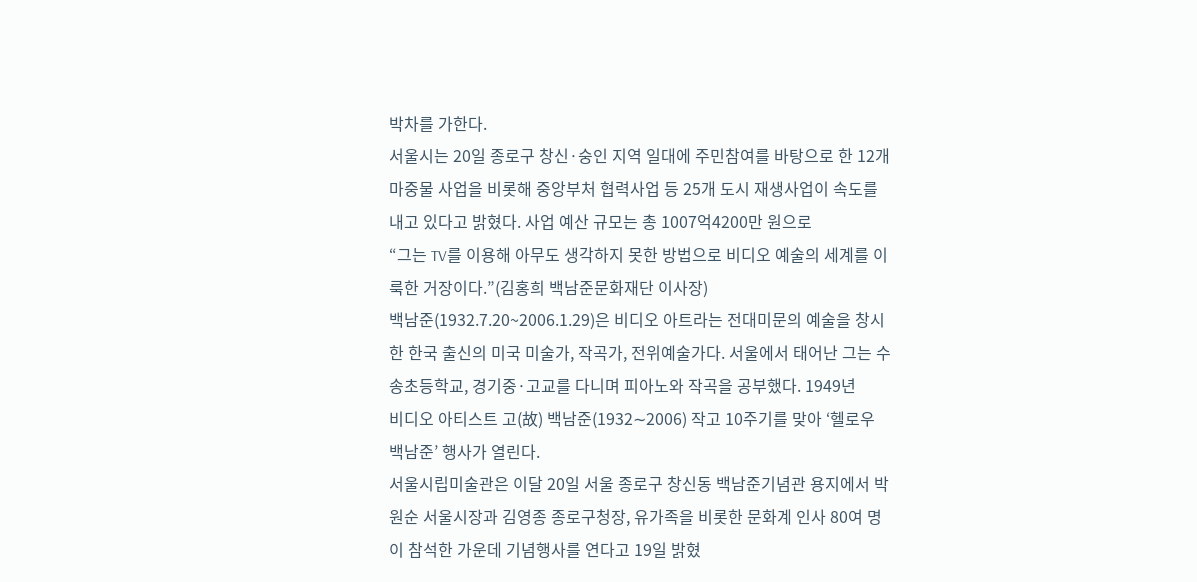박차를 가한다.
서울시는 20일 종로구 창신·숭인 지역 일대에 주민참여를 바탕으로 한 12개 마중물 사업을 비롯해 중앙부처 협력사업 등 25개 도시 재생사업이 속도를 내고 있다고 밝혔다. 사업 예산 규모는 총 1007억4200만 원으로
“그는 TV를 이용해 아무도 생각하지 못한 방법으로 비디오 예술의 세계를 이룩한 거장이다.”(김홍희 백남준문화재단 이사장)
백남준(1932.7.20~2006.1.29)은 비디오 아트라는 전대미문의 예술을 창시한 한국 출신의 미국 미술가, 작곡가, 전위예술가다. 서울에서 태어난 그는 수송초등학교, 경기중·고교를 다니며 피아노와 작곡을 공부했다. 1949년
비디오 아티스트 고(故) 백남준(1932∼2006) 작고 10주기를 맞아 ‘헬로우 백남준’ 행사가 열린다.
서울시립미술관은 이달 20일 서울 종로구 창신동 백남준기념관 용지에서 박원순 서울시장과 김영종 종로구청장, 유가족을 비롯한 문화계 인사 80여 명이 참석한 가운데 기념행사를 연다고 19일 밝혔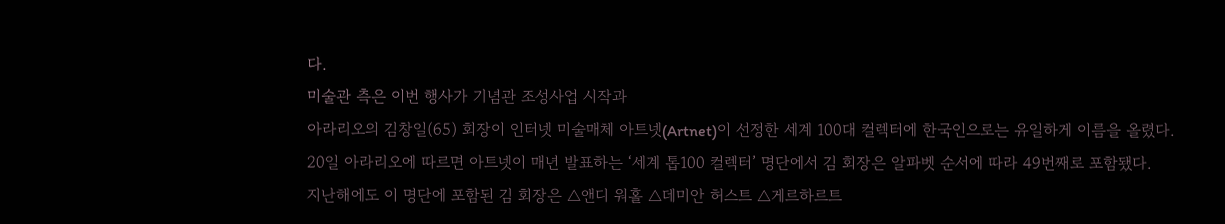다.
미술관 측은 이번 행사가 기념관 조성사업 시작과
아라리오의 김창일(65) 회장이 인터넷 미술매체 아트넷(Artnet)이 선정한 세계 100대 컬렉터에 한국인으로는 유일하게 이름을 올렸다.
20일 아라리오에 따르면 아트넷이 매년 발표하는 ‘세계 톱100 컬렉터’ 명단에서 김 회장은 알파벳 순서에 따라 49번째로 포함됐다.
지난해에도 이 명단에 포함된 김 회장은 △앤디 워홀 △데미안 허스트 △게르하르트